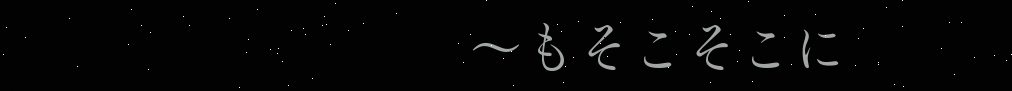〜もそこそこに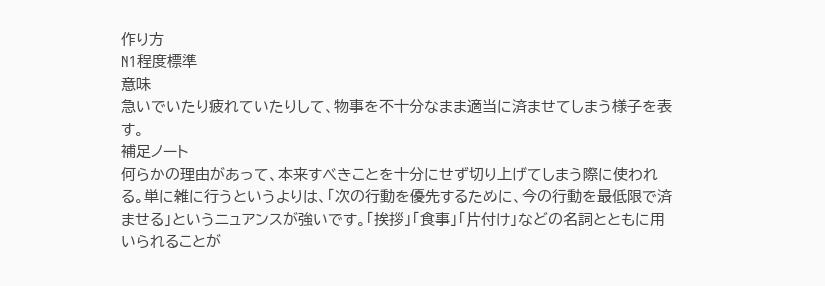作り方
N1程度標準
意味
急いでいたり疲れていたりして、物事を不十分なまま適当に済ませてしまう様子を表す。
補足ノート
何らかの理由があって、本来すべきことを十分にせず切り上げてしまう際に使われる。単に雑に行うというよりは、「次の行動を優先するために、今の行動を最低限で済ませる」というニュアンスが強いです。「挨拶」「食事」「片付け」などの名詞とともに用いられることが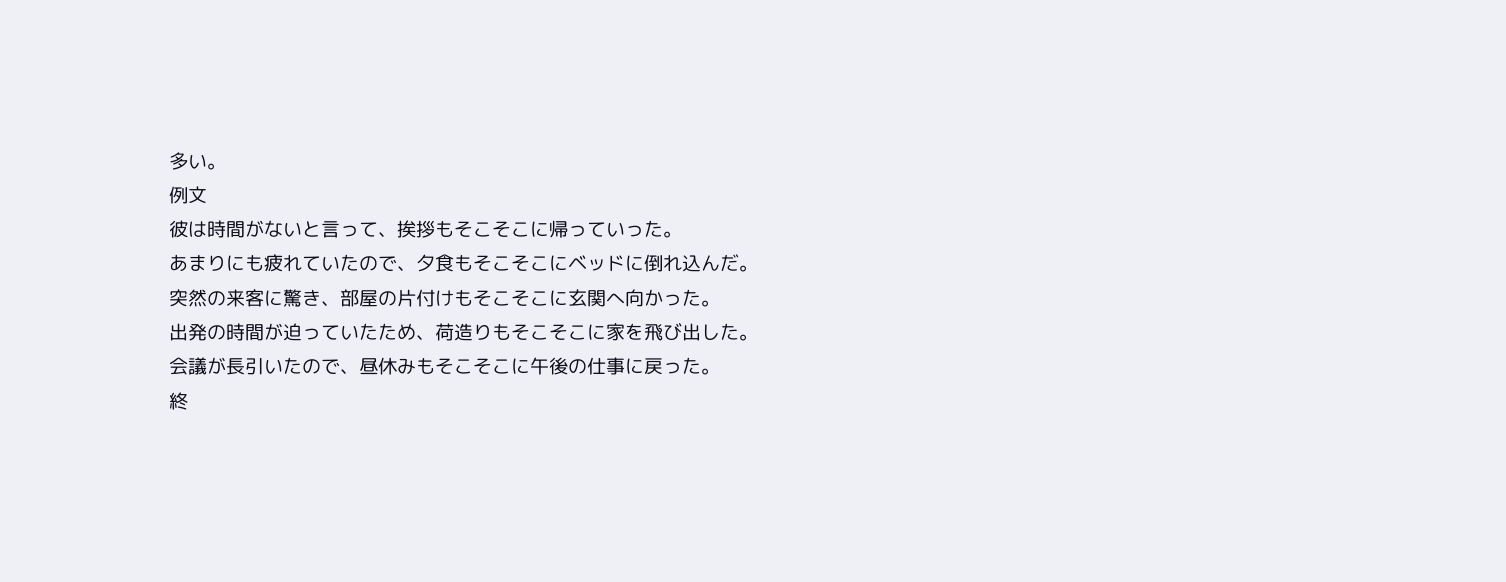多い。
例文
彼は時間がないと言って、挨拶もそこそこに帰っていった。
あまりにも疲れていたので、夕食もそこそこにベッドに倒れ込んだ。
突然の来客に驚き、部屋の片付けもそこそこに玄関へ向かった。
出発の時間が迫っていたため、荷造りもそこそこに家を飛び出した。
会議が長引いたので、昼休みもそこそこに午後の仕事に戻った。
終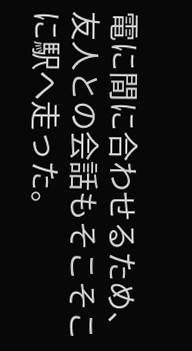電に間に合わせるため、友人との会話もそこそこに駅へ走った。